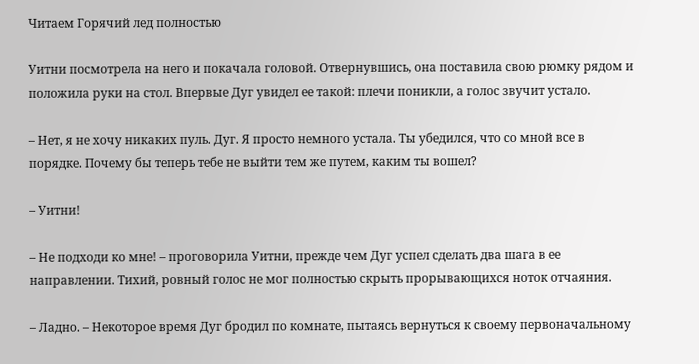Читаем Горячий лед полностью

Уитни посмотрела на него и покачала головой. Отвернувшись, она поставила свою рюмку рядом и положила руки на стол. Впервые Дуг увидел ее такой: плечи поникли, а голос звучит устало.

– Нет, я не хочу никаких пуль. Дуг. Я просто немного устала. Ты убедился, что со мной все в порядке. Почему бы теперь тебе не выйти тем же путем, каким ты вошел?

– Уитни!

– Не подходи ко мне! – проговорила Уитни, прежде чем Дуг успел сделать два шага в ее направлении. Тихий, ровный голос не мог полностью скрыть прорывающихся ноток отчаяния.

– Ладно. – Некоторое время Дуг бродил по комнате, пытаясь вернуться к своему первоначальному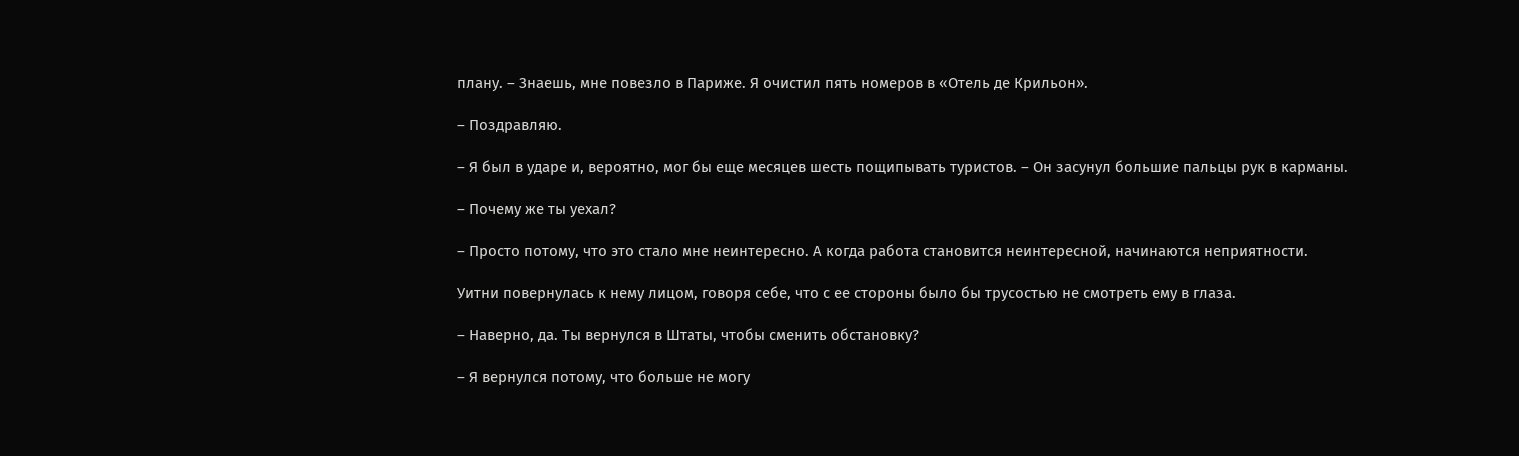плану. – Знаешь, мне повезло в Париже. Я очистил пять номеров в «Отель де Крильон».

– Поздравляю.

– Я был в ударе и, вероятно, мог бы еще месяцев шесть пощипывать туристов. – Он засунул большие пальцы рук в карманы.

– Почему же ты уехал?

– Просто потому, что это стало мне неинтересно. А когда работа становится неинтересной, начинаются неприятности.

Уитни повернулась к нему лицом, говоря себе, что с ее стороны было бы трусостью не смотреть ему в глаза.

– Наверно, да. Ты вернулся в Штаты, чтобы сменить обстановку?

– Я вернулся потому, что больше не могу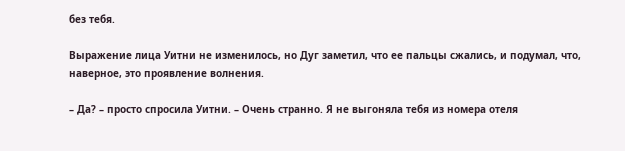без тебя.

Выражение лица Уитни не изменилось, но Дуг заметил, что ее пальцы сжались, и подумал, что, наверное, это проявление волнения.

– Да? – просто спросила Уитни. – Очень странно. Я не выгоняла тебя из номера отеля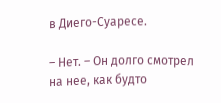в Диего-Суаресе.

– Нет. – Он долго смотрел на нее, как будто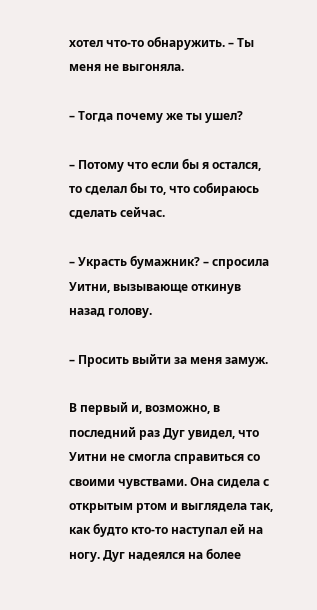хотел что-то обнаружить. – Ты меня не выгоняла.

– Тогда почему же ты ушел?

– Потому что если бы я остался, то сделал бы то, что собираюсь сделать сейчас.

– Украсть бумажник? – спросила Уитни, вызывающе откинув назад голову.

– Просить выйти за меня замуж.

В первый и, возможно, в последний раз Дуг увидел, что Уитни не смогла справиться со своими чувствами. Она сидела с открытым ртом и выглядела так, как будто кто-то наступал ей на ногу. Дуг надеялся на более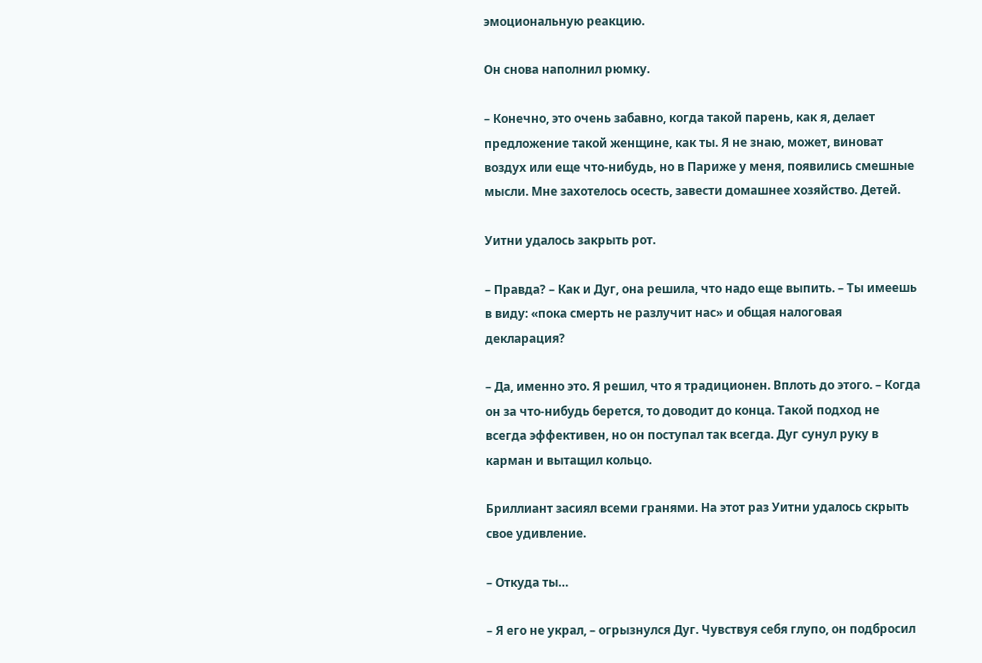эмоциональную реакцию.

Он снова наполнил рюмку.

– Конечно, это очень забавно, когда такой парень, как я, делает предложение такой женщине, как ты. Я не знаю, может, виноват воздух или еще что-нибудь, но в Париже у меня, появились смешные мысли. Мне захотелось осесть, завести домашнее хозяйство. Детей.

Уитни удалось закрыть рот.

– Правда? – Как и Дуг, она решила, что надо еще выпить. – Ты имеешь в виду: «пока смерть не разлучит нас» и общая налоговая декларация?

– Да, именно это. Я решил, что я традиционен. Вплоть до этого. – Когда он за что-нибудь берется, то доводит до конца. Такой подход не всегда эффективен, но он поступал так всегда. Дуг сунул руку в карман и вытащил кольцо.

Бриллиант засиял всеми гранями. На этот раз Уитни удалось скрыть свое удивление.

– Откуда ты…

– Я его не украл, – огрызнулся Дуг. Чувствуя себя глупо, он подбросил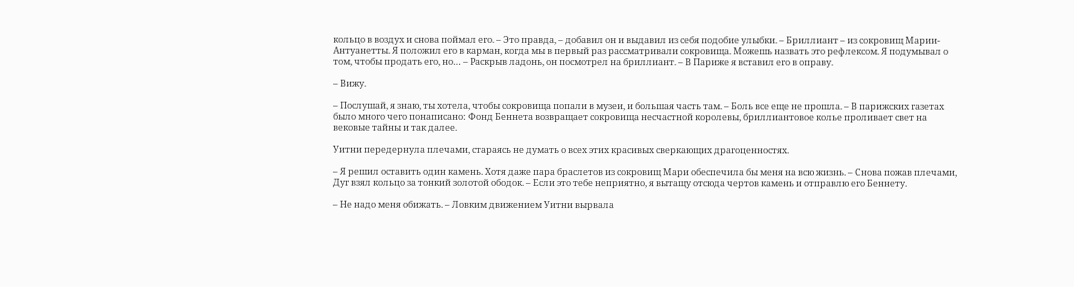кольцо в воздух и снова поймал его. – Это правда, – добавил он и выдавил из себя подобие улыбки. – Бриллиант – из сокровищ Марии-Антуанетты. Я положил его в карман, когда мы в первый раз рассматривали сокровища. Можешь назвать это рефлексом. Я подумывал о том, чтобы продать его, но… – Раскрыв ладонь, он посмотрел на бриллиант. – В Париже я вставил его в оправу.

– Вижу.

– Послушай, я знаю, ты хотела, чтобы сокровища попали в музеи, и большая часть там. – Боль все еще не прошла. – В парижских газетах было много чего понаписано: Фонд Беннета возвращает сокровища несчастной королевы, бриллиантовое колье проливает свет на вековые тайны и так далее.

Уитни передернула плечами, стараясь не думать о всех этих красивых сверкающих драгоценностях.

– Я решил оставить один камень. Хотя даже пара браслетов из сокровищ Мари обеспечила бы меня на всю жизнь. – Снова пожав плечами, Дуг взял кольцо за тонкий золотой ободок. – Если это тебе неприятно, я вытащу отсюда чертов камень и отправлю его Беннету.

– Не надо меня обижать. – Ловким движением Уитни вырвала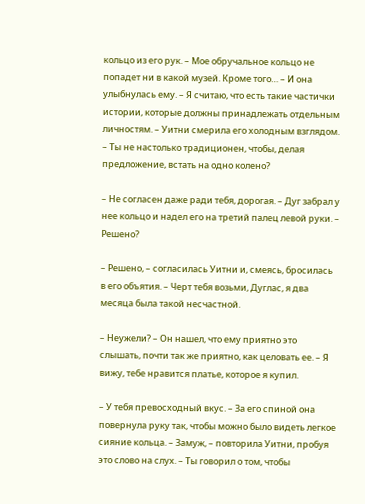кольцо из его рук. – Мое обручальное кольцо не попадет ни в какой музей. Кроме того… – И она улыбнулась ему. – Я считаю, что есть такие частички истории, которые должны принадлежать отдельным личностям. – Уитни смерила его холодным взглядом. – Ты не настолько традиционен, чтобы, делая предложение, встать на одно колено?

– Не согласен даже ради тебя, дорогая. – Дуг забрал у нее кольцо и надел его на третий палец левой руки. – Решено?

– Решено, – согласилась Уитни и, смеясь, бросилась в его объятия. – Черт тебя возьми, Дуглас, я два месяца была такой несчастной.

– Неужели? – Он нашел, что ему приятно это слышать, почти так же приятно, как целовать ее. – Я вижу, тебе нравится платье, которое я купил.

– У тебя превосходный вкус. – За его спиной она повернула руку так, чтобы можно было видеть легкое сияние кольца. – Замуж, – повторила Уитни, пробуя это слово на слух. – Ты говорил о том, чтобы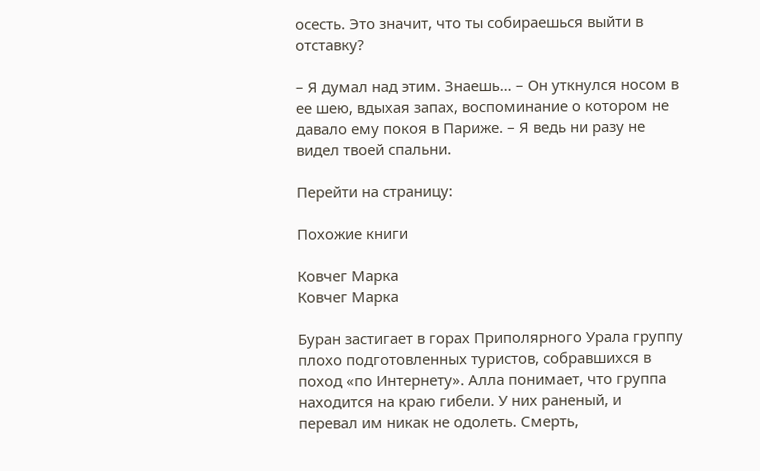осесть. Это значит, что ты собираешься выйти в отставку?

– Я думал над этим. Знаешь… – Он уткнулся носом в ее шею, вдыхая запах, воспоминание о котором не давало ему покоя в Париже. – Я ведь ни разу не видел твоей спальни.

Перейти на страницу:

Похожие книги

Ковчег Марка
Ковчег Марка

Буран застигает в горах Приполярного Урала группу плохо подготовленных туристов, собравшихся в поход «по Интернету». Алла понимает, что группа находится на краю гибели. У них раненый, и перевал им никак не одолеть. Смерть,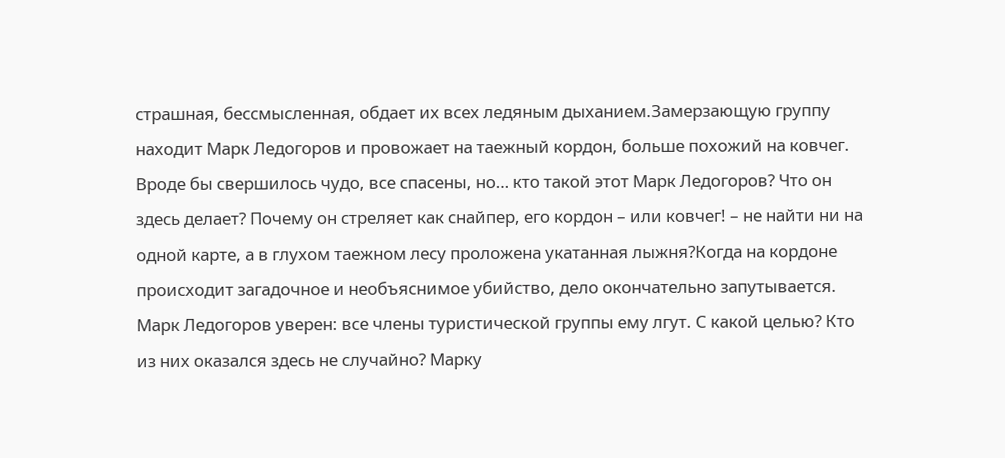страшная, бессмысленная, обдает их всех ледяным дыханием.Замерзающую группу находит Марк Ледогоров и провожает на таежный кордон, больше похожий на ковчег. Вроде бы свершилось чудо, все спасены, но… кто такой этот Марк Ледогоров? Что он здесь делает? Почему он стреляет как снайпер, его кордон – или ковчег! – не найти ни на одной карте, а в глухом таежном лесу проложена укатанная лыжня?Когда на кордоне происходит загадочное и необъяснимое убийство, дело окончательно запутывается. Марк Ледогоров уверен: все члены туристической группы ему лгут. С какой целью? Кто из них оказался здесь не случайно? Марку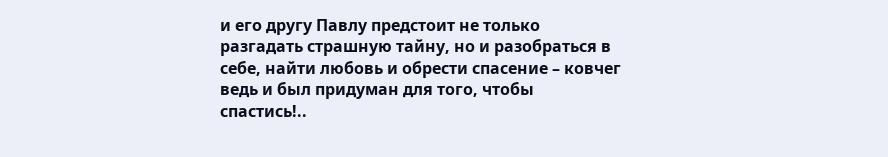и его другу Павлу предстоит не только разгадать страшную тайну, но и разобраться в себе, найти любовь и обрести спасение – ковчег ведь и был придуман для того, чтобы спастись!..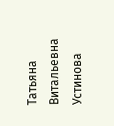Татьяна Витальевна Устинова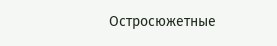Остросюжетные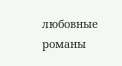любовные романы